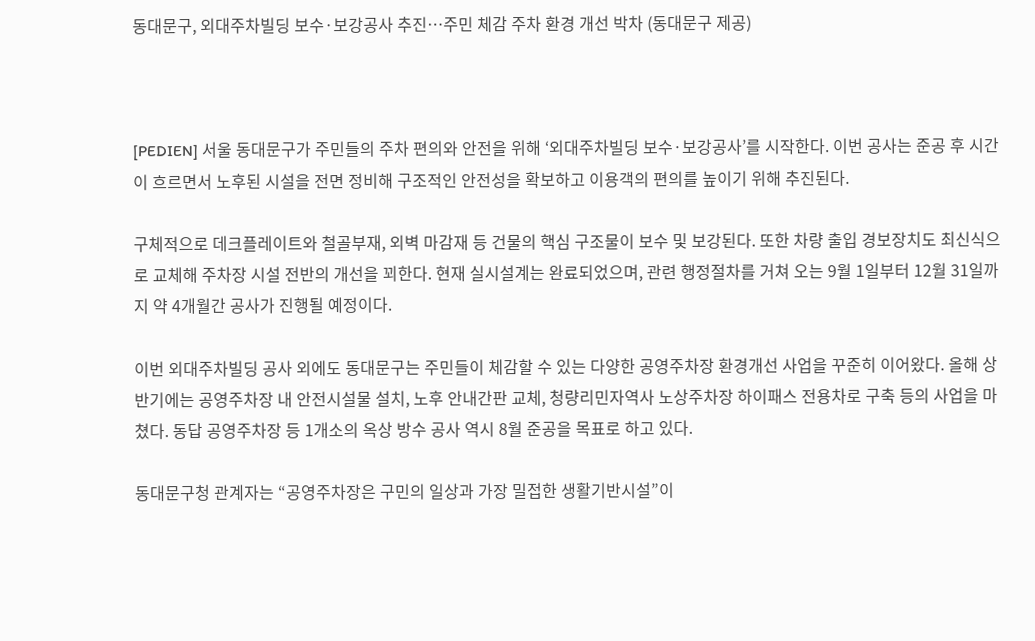동대문구, 외대주차빌딩 보수·보강공사 추진…주민 체감 주차 환경 개선 박차 (동대문구 제공)



[PEDIEN] 서울 동대문구가 주민들의 주차 편의와 안전을 위해 ‘외대주차빌딩 보수·보강공사’를 시작한다. 이번 공사는 준공 후 시간이 흐르면서 노후된 시설을 전면 정비해 구조적인 안전성을 확보하고 이용객의 편의를 높이기 위해 추진된다.

구체적으로 데크플레이트와 철골부재, 외벽 마감재 등 건물의 핵심 구조물이 보수 및 보강된다. 또한 차량 출입 경보장치도 최신식으로 교체해 주차장 시설 전반의 개선을 꾀한다. 현재 실시설계는 완료되었으며, 관련 행정절차를 거쳐 오는 9월 1일부터 12월 31일까지 약 4개월간 공사가 진행될 예정이다.

이번 외대주차빌딩 공사 외에도 동대문구는 주민들이 체감할 수 있는 다양한 공영주차장 환경개선 사업을 꾸준히 이어왔다. 올해 상반기에는 공영주차장 내 안전시설물 설치, 노후 안내간판 교체, 청량리민자역사 노상주차장 하이패스 전용차로 구축 등의 사업을 마쳤다. 동답 공영주차장 등 1개소의 옥상 방수 공사 역시 8월 준공을 목표로 하고 있다.

동대문구청 관계자는 “공영주차장은 구민의 일상과 가장 밀접한 생활기반시설”이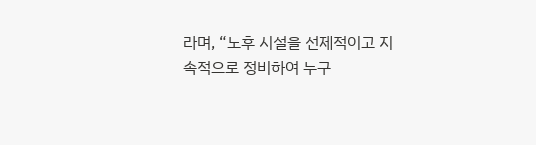라며, “노후 시설을 선제적이고 지속적으로 정비하여 누구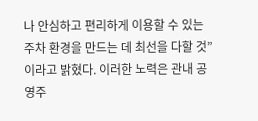나 안심하고 편리하게 이용할 수 있는 주차 환경을 만드는 데 최선을 다할 것”이라고 밝혔다. 이러한 노력은 관내 공영주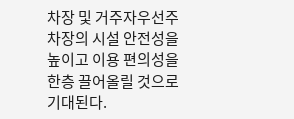차장 및 거주자우선주차장의 시설 안전성을 높이고 이용 편의성을 한층 끌어올릴 것으로 기대된다.